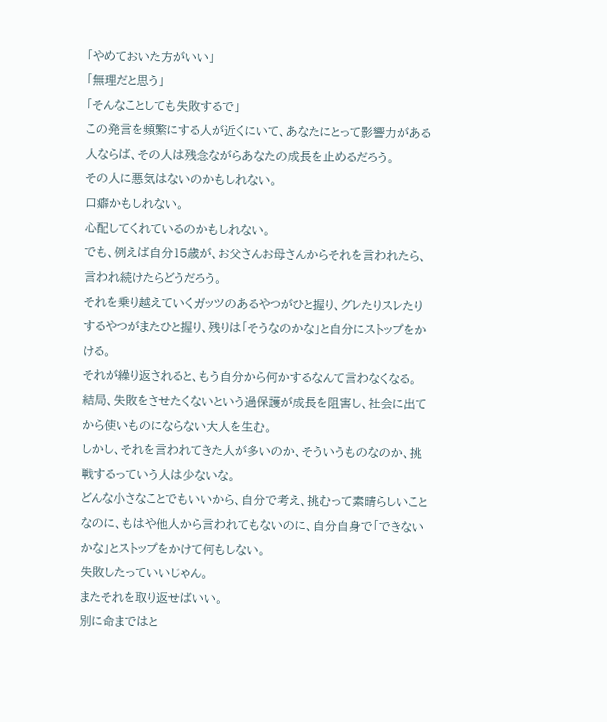「やめておいた方がいい」
「無理だと思う」
「そんなことしても失敗するで」
この発言を頻繁にする人が近くにいて、あなたにとって影響力がある人ならば、その人は残念ながらあなたの成長を止めるだろう。
その人に悪気はないのかもしれない。
口癖かもしれない。
心配してくれているのかもしれない。
でも、例えば自分15歳が、お父さんお母さんからそれを言われたら、言われ続けたらどうだろう。
それを乗り越えていくガッツのあるやつがひと握り、グレたりスレたりするやつがまたひと握り、残りは「そうなのかな」と自分にストップをかける。
それが繰り返されると、もう自分から何かするなんて言わなくなる。
結局、失敗をさせたくないという過保護が成長を阻害し、社会に出てから使いものにならない大人を生む。
しかし、それを言われてきた人が多いのか、そういうものなのか、挑戦するっていう人は少ないな。
どんな小さなことでもいいから、自分で考え、挑むって素晴らしいことなのに、もはや他人から言われてもないのに、自分自身で「できないかな」とストップをかけて何もしない。
失敗したっていいじゃん。
またそれを取り返せばいい。
別に命まではと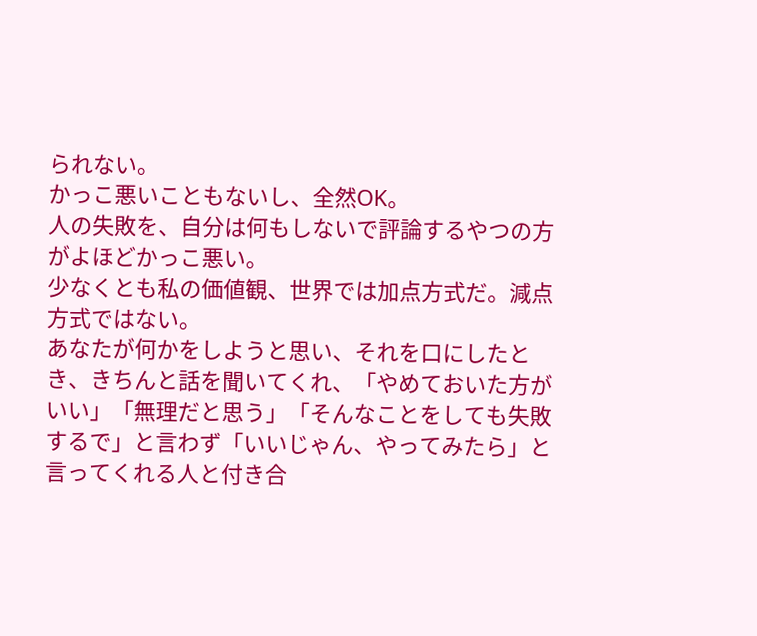られない。
かっこ悪いこともないし、全然OK。
人の失敗を、自分は何もしないで評論するやつの方がよほどかっこ悪い。
少なくとも私の価値観、世界では加点方式だ。減点方式ではない。
あなたが何かをしようと思い、それを口にしたとき、きちんと話を聞いてくれ、「やめておいた方がいい」「無理だと思う」「そんなことをしても失敗するで」と言わず「いいじゃん、やってみたら」と言ってくれる人と付き合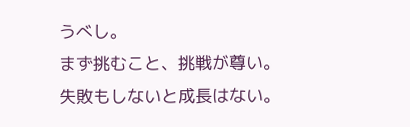うべし。
まず挑むこと、挑戦が尊い。
失敗もしないと成長はない。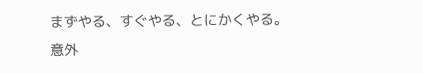まずやる、すぐやる、とにかくやる。
意外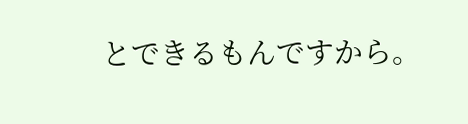とできるもんですから。